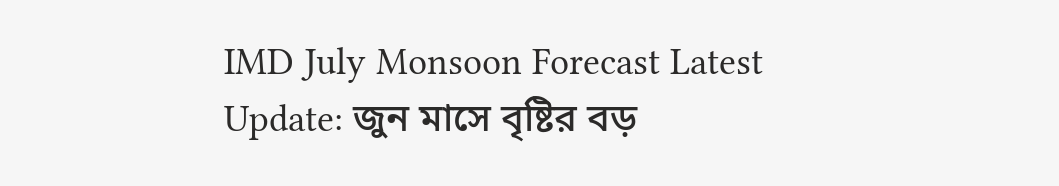IMD July Monsoon Forecast Latest Update: জুন মাসে বৃষ্টির বড়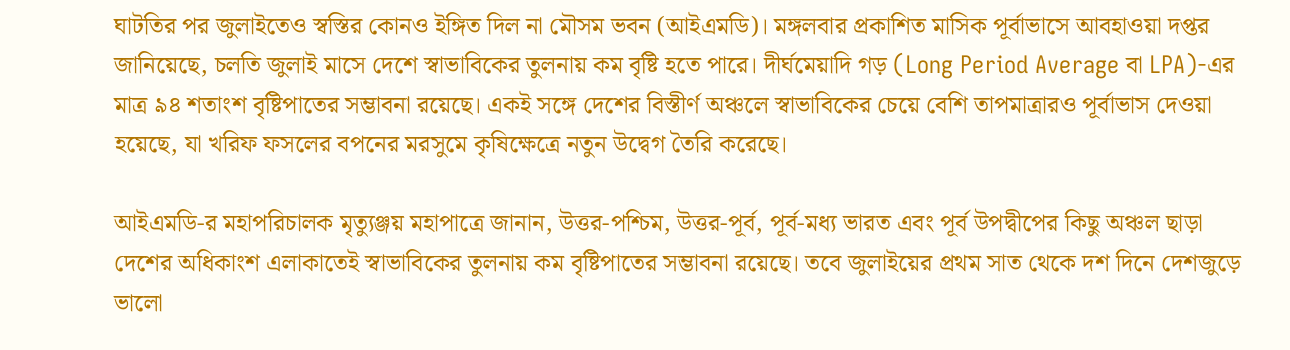ঘাটতির পর জুলাইতেও স্বস্তির কোনও ইঙ্গিত দিল না মৌসম ভবন (আইএমডি)। মঙ্গলবার প্রকাশিত মাসিক পূর্বাভাসে আবহাওয়া দপ্তর জানিয়েছে, চলতি জুলাই মাসে দেশে স্বাভাবিকের তুলনায় কম বৃষ্টি হতে পারে। দীর্ঘমেয়াদি গড় (Long Period Average বা LPA)-এর মাত্র ৯৪ শতাংশ বৃষ্টিপাতের সম্ভাবনা রয়েছে। একই সঙ্গে দেশের বিস্তীর্ণ অঞ্চলে স্বাভাবিকের চেয়ে বেশি তাপমাত্রারও পূর্বাভাস দেওয়া হয়েছে, যা খরিফ ফসলের বপনের মরসুমে কৃষিক্ষেত্রে নতুন উদ্বেগ তৈরি করেছে।

আইএমডি-র মহাপরিচালক মৃত্যুঞ্জয় মহাপাত্রে জানান, উত্তর-পশ্চিম, উত্তর-পূর্ব, পূর্ব-মধ্য ভারত এবং পূর্ব উপদ্বীপের কিছু অঞ্চল ছাড়া দেশের অধিকাংশ এলাকাতেই স্বাভাবিকের তুলনায় কম বৃষ্টিপাতের সম্ভাবনা রয়েছে। তবে জুলাইয়ের প্রথম সাত থেকে দশ দিনে দেশজুড়ে ভালো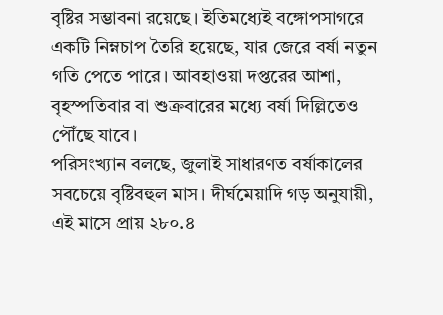বৃষ্টির সম্ভাবনা রয়েছে। ইতিমধ্যেই বঙ্গোপসাগরে একটি নিম্নচাপ তৈরি হয়েছে, যার জেরে বর্ষা নতুন গতি পেতে পারে। আবহাওয়া দপ্তরের আশা, বৃহস্পতিবার বা শুক্রবারের মধ্যে বর্ষা দিল্লিতেও পৌঁছে যাবে।
পরিসংখ্যান বলছে, জুলাই সাধারণত বর্ষাকালের সবচেয়ে বৃষ্টিবহুল মাস। দীর্ঘমেয়াদি গড় অনুযায়ী, এই মাসে প্রায় ২৮০.৪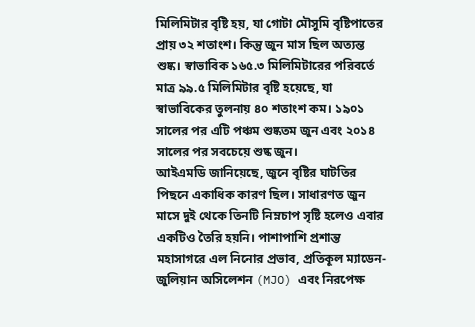মিলিমিটার বৃষ্টি হয়, যা গোটা মৌসুমি বৃষ্টিপাতের প্রায় ৩২ শতাংশ। কিন্তু জুন মাস ছিল অত্যন্ত শুষ্ক। স্বাভাবিক ১৬৫.৩ মিলিমিটারের পরিবর্তে মাত্র ৯৯.৫ মিলিমিটার বৃষ্টি হয়েছে, যা স্বাভাবিকের তুলনায় ৪০ শতাংশ কম। ১৯০১ সালের পর এটি পঞ্চম শুষ্কতম জুন এবং ২০১৪ সালের পর সবচেয়ে শুষ্ক জুন।
আইএমডি জানিয়েছে, জুনে বৃষ্টির ঘাটতির পিছনে একাধিক কারণ ছিল। সাধারণত জুন মাসে দুই থেকে তিনটি নিম্নচাপ সৃষ্টি হলেও এবার একটিও তৈরি হয়নি। পাশাপাশি প্রশান্ত মহাসাগরে এল নিনোর প্রভাব, প্রতিকূল ম্যাডেন-জুলিয়ান অসিলেশন (MJO) এবং নিরপেক্ষ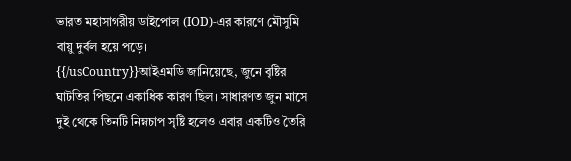ভারত মহাসাগরীয় ডাইপোল (IOD)-এর কারণে মৌসুমি বায়ু দুর্বল হয়ে পড়ে।
{{/usCountry}}আইএমডি জানিয়েছে, জুনে বৃষ্টির ঘাটতির পিছনে একাধিক কারণ ছিল। সাধারণত জুন মাসে দুই থেকে তিনটি নিম্নচাপ সৃষ্টি হলেও এবার একটিও তৈরি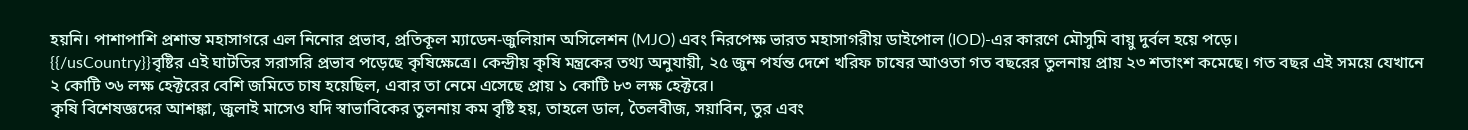হয়নি। পাশাপাশি প্রশান্ত মহাসাগরে এল নিনোর প্রভাব, প্রতিকূল ম্যাডেন-জুলিয়ান অসিলেশন (MJO) এবং নিরপেক্ষ ভারত মহাসাগরীয় ডাইপোল (IOD)-এর কারণে মৌসুমি বায়ু দুর্বল হয়ে পড়ে।
{{/usCountry}}বৃষ্টির এই ঘাটতির সরাসরি প্রভাব পড়েছে কৃষিক্ষেত্রে। কেন্দ্রীয় কৃষি মন্ত্রকের তথ্য অনুযায়ী, ২৫ জুন পর্যন্ত দেশে খরিফ চাষের আওতা গত বছরের তুলনায় প্রায় ২৩ শতাংশ কমেছে। গত বছর এই সময়ে যেখানে ২ কোটি ৩৬ লক্ষ হেক্টরের বেশি জমিতে চাষ হয়েছিল, এবার তা নেমে এসেছে প্রায় ১ কোটি ৮৩ লক্ষ হেক্টরে।
কৃষি বিশেষজ্ঞদের আশঙ্কা, জুলাই মাসেও যদি স্বাভাবিকের তুলনায় কম বৃষ্টি হয়, তাহলে ডাল, তৈলবীজ, সয়াবিন, তুর এবং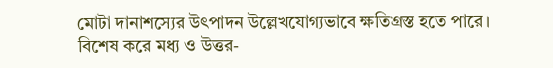মোটা দানাশস্যের উৎপাদন উল্লেখযোগ্যভাবে ক্ষতিগ্রস্ত হতে পারে। বিশেষ করে মধ্য ও উত্তর-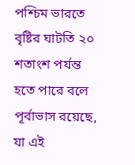পশ্চিম ভারতে বৃষ্টির ঘাটতি ২০ শতাংশ পর্যন্ত হতে পারে বলে পূর্বাভাস রয়েছে, যা এই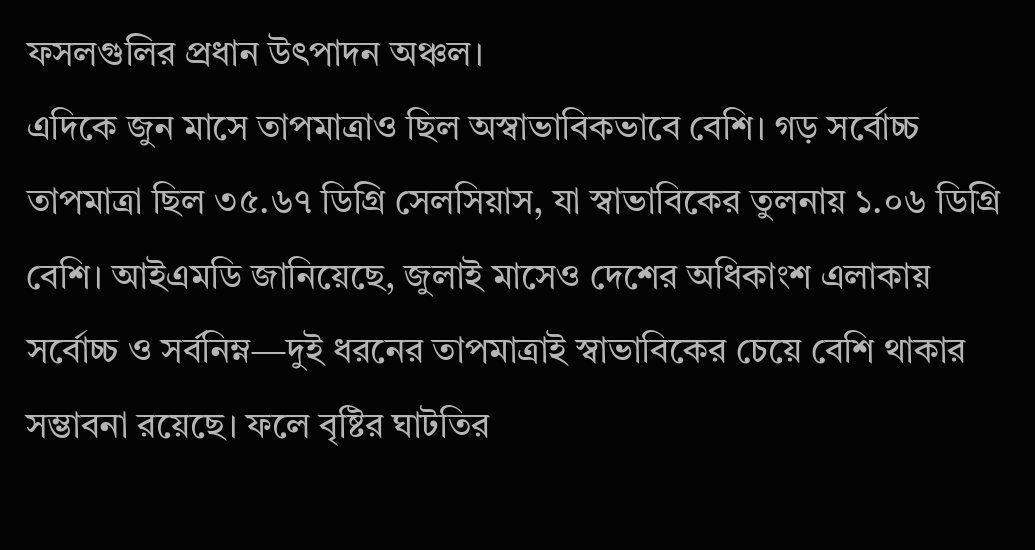ফসলগুলির প্রধান উৎপাদন অঞ্চল।
এদিকে জুন মাসে তাপমাত্রাও ছিল অস্বাভাবিকভাবে বেশি। গড় সর্বোচ্চ তাপমাত্রা ছিল ৩৫.৬৭ ডিগ্রি সেলসিয়াস, যা স্বাভাবিকের তুলনায় ১.০৬ ডিগ্রি বেশি। আইএমডি জানিয়েছে, জুলাই মাসেও দেশের অধিকাংশ এলাকায় সর্বোচ্চ ও সর্বনিম্ন—দুই ধরনের তাপমাত্রাই স্বাভাবিকের চেয়ে বেশি থাকার সম্ভাবনা রয়েছে। ফলে বৃষ্টির ঘাটতির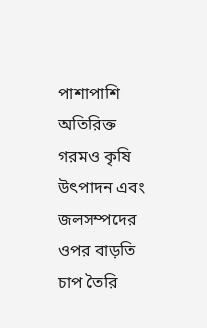পাশাপাশি অতিরিক্ত গরমও কৃষি উৎপাদন এবং জলসম্পদের ওপর বাড়তি চাপ তৈরি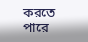করতে পারে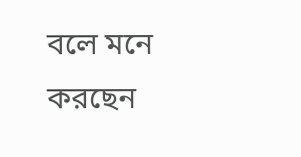বলে মনে করছেন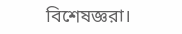বিশেষজ্ঞরা।